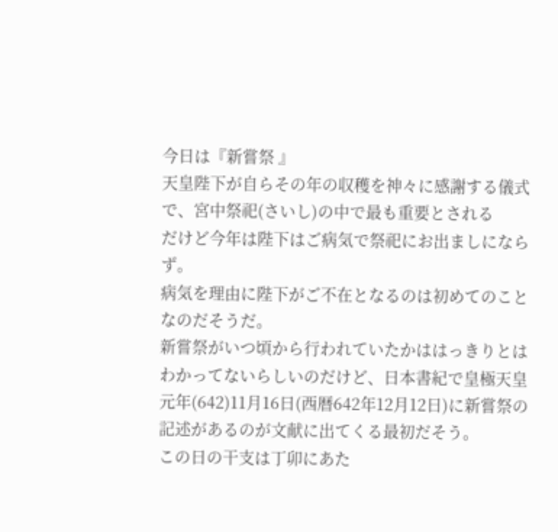今日は『新嘗祭 』
天皇陛下が自らその年の収穫を神々に感謝する儀式で、宮中祭祀(さいし)の中で最も重要とされる
だけど今年は陛下はご病気で祭祀にお出ましにならず。
病気を理由に陛下がご不在となるのは初めてのことなのだそうだ。
新嘗祭がいつ頃から行われていたかははっきりとはわかってないらしいのだけど、日本書紀で皇極天皇元年(642)11月16日(西暦642年12月12日)に新嘗祭の記述があるのが文献に出てくる最初だそう。
この日の干支は丁卯にあた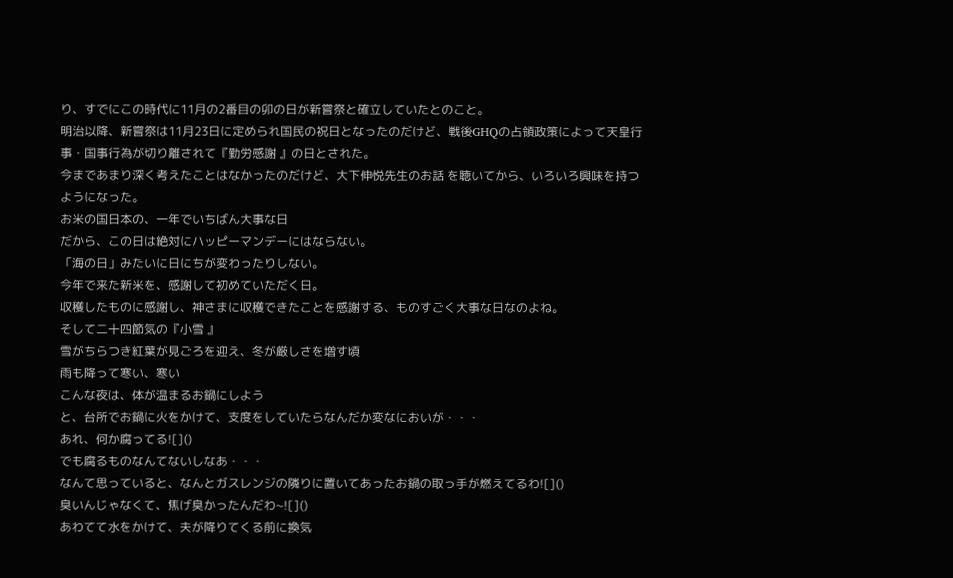り、すでにこの時代に11月の2番目の卯の日が新嘗祭と確立していたとのこと。
明治以降、新嘗祭は11月23日に定められ国民の祝日となったのだけど、戦後GHQの占領政策によって天皇行事・国事行為が切り離されて『勤労感謝 』の日とされた。
今まであまり深く考えたことはなかったのだけど、大下伸悦先生のお話 を聴いてから、いろいろ興味を持つようになった。
お米の国日本の、一年でいちばん大事な日
だから、この日は絶対にハッピーマンデーにはならない。
「海の日」みたいに日にちが変わったりしない。
今年で来た新米を、感謝して初めていただく日。
収穫したものに感謝し、神さまに収穫できたことを感謝する、ものすごく大事な日なのよね。
そして二十四節気の『小雪 』
雪がちらつき紅葉が見ごろを迎え、冬が厳しさを増す頃
雨も降って寒い、寒い
こんな夜は、体が温まるお鍋にしよう
と、台所でお鍋に火をかけて、支度をしていたらなんだか変なにおいが・・・
あれ、何か腐ってる![]()
でも腐るものなんてないしなあ・・・
なんて思っていると、なんとガスレンジの隣りに置いてあったお鍋の取っ手が燃えてるわ![]()
臭いんじゃなくて、焦げ臭かったんだわ~![]()
あわてて水をかけて、夫が降りてくる前に換気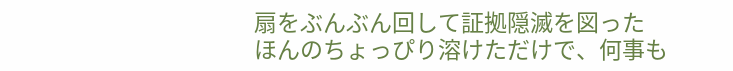扇をぶんぶん回して証拠隠滅を図った
ほんのちょっぴり溶けただけで、何事も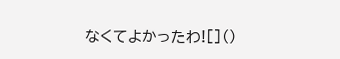なくてよかったわ![]()